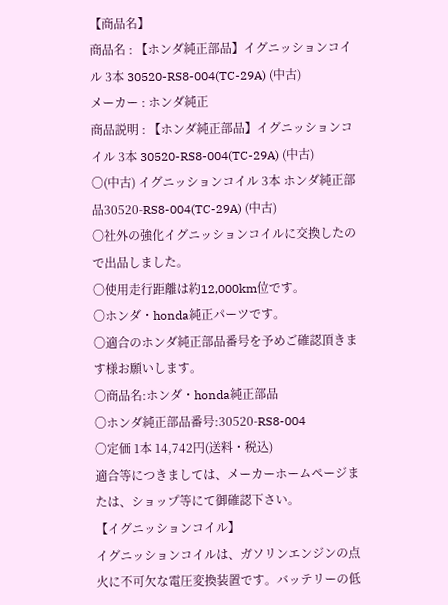【商品名】
商品名 : 【ホンダ純正部品】イグニッションコイル 3本 30520-RS8-004(TC-29A) (中古)
メーカー : ホンダ純正
商品説明 : 【ホンダ純正部品】イグニッションコイル 3本 30520-RS8-004(TC-29A) (中古)
〇(中古) イグニッションコイル 3本 ホンダ純正部品30520-RS8-004(TC-29A) (中古)
〇社外の強化イグニッションコイルに交換したので出品しました。
〇使用走行距離は約12,000km位です。
〇ホンダ・honda純正パーツです。
〇適合のホンダ純正部品番号を予めご確認頂きます様お願いします。
〇商品名:ホンダ・honda純正部品
〇ホンダ純正部品番号:30520-RS8-004
〇定価 1本 14,742円(送料・税込)
適合等につきましては、メーカーホームページまたは、ショップ等にて御確認下さい。
【イグニッションコイル】
イグニッションコイルは、ガソリンエンジンの点火に不可欠な電圧変換装置です。バッテリーの低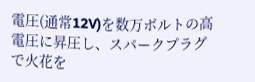電圧(通常12V)を数万ボルトの高電圧に昇圧し、スパークプラグで火花を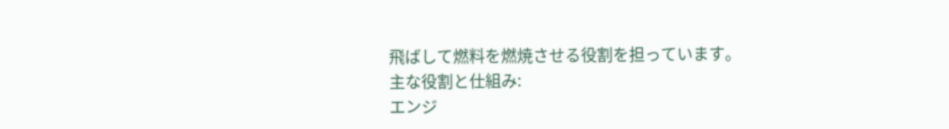飛ばして燃料を燃焼させる役割を担っています。
主な役割と仕組み:
エンジ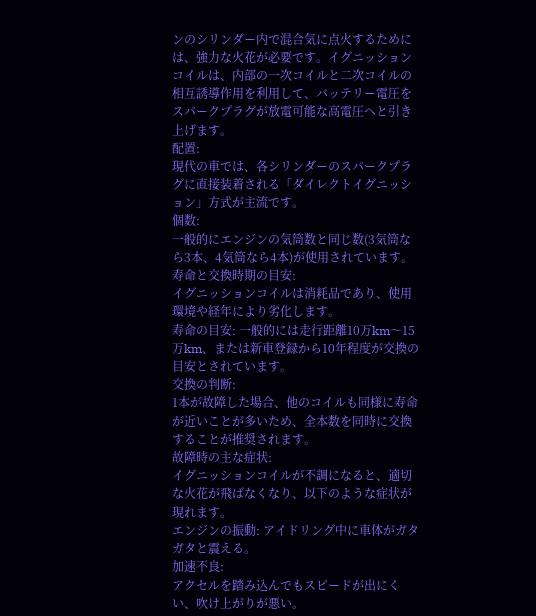ンのシリンダー内で混合気に点火するためには、強力な火花が必要です。イグニッションコイルは、内部の一次コイルと二次コイルの相互誘導作用を利用して、バッテリー電圧をスパークプラグが放電可能な高電圧へと引き上げます。
配置:
現代の車では、各シリンダーのスパークプラグに直接装着される「ダイレクトイグニッション」方式が主流です。
個数:
一般的にエンジンの気筒数と同じ数(3気筒なら3本、4気筒なら4本)が使用されています。
寿命と交換時期の目安:
イグニッションコイルは消耗品であり、使用環境や経年により劣化します。
寿命の目安: 一般的には走行距離10万km〜15万km、または新車登録から10年程度が交換の目安とされています。
交換の判断:
1本が故障した場合、他のコイルも同様に寿命が近いことが多いため、全本数を同時に交換することが推奨されます。
故障時の主な症状:
イグニッションコイルが不調になると、適切な火花が飛ばなくなり、以下のような症状が現れます。
エンジンの振動: アイドリング中に車体がガタガタと震える。
加速不良:
アクセルを踏み込んでもスピードが出にくい、吹け上がりが悪い。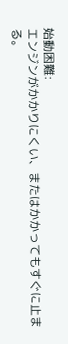始動困難:
エンジンがかかりにくい、またはかかってもすぐに止まる。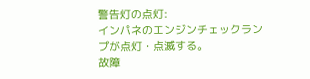警告灯の点灯:
インパネのエンジンチェックランプが点灯・点滅する。
故障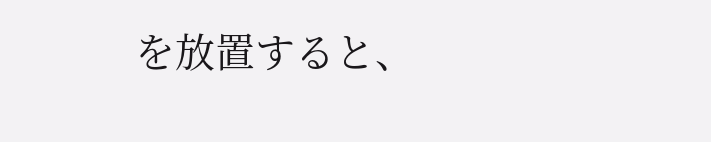を放置すると、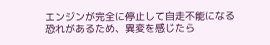エンジンが完全に停止して自走不能になる恐れがあるため、異変を感じたら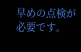早めの点検が必要です。